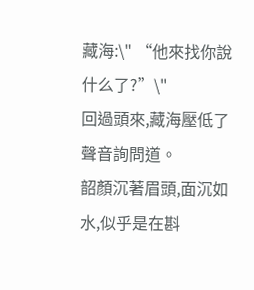藏海:\" “他來找你說什么了?”\"
回過頭來,藏海壓低了聲音詢問道。
韶顏沉著眉頭,面沉如水,似乎是在斟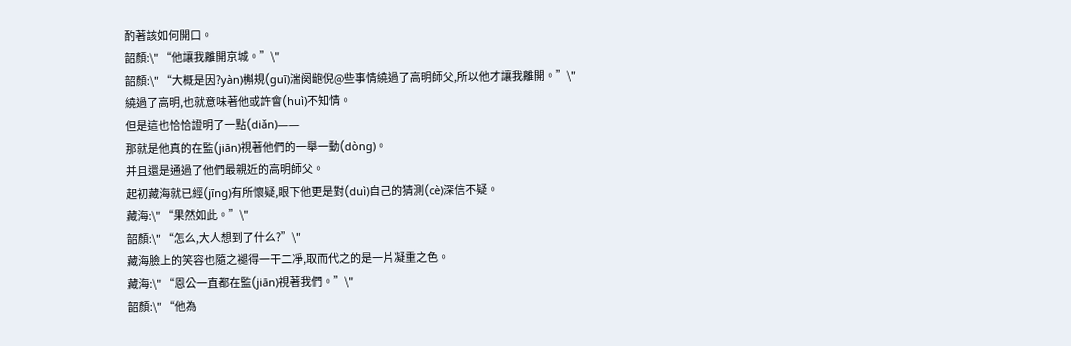酌著該如何開口。
韶顏:\" “他讓我離開京城。”\"
韶顏:\" “大概是因?yàn)槲規(guī)湍阕龅倪@些事情繞過了高明師父,所以他才讓我離開。”\"
繞過了高明,也就意味著他或許會(huì)不知情。
但是這也恰恰證明了一點(diǎn)——
那就是他真的在監(jiān)視著他們的一舉一動(dòng)。
并且還是通過了他們最親近的高明師父。
起初藏海就已經(jīng)有所懷疑,眼下他更是對(duì)自己的猜測(cè)深信不疑。
藏海:\" “果然如此。”\"
韶顏:\" “怎么,大人想到了什么?”\"
藏海臉上的笑容也隨之褪得一干二凈,取而代之的是一片凝重之色。
藏海:\" “恩公一直都在監(jiān)視著我們。”\"
韶顏:\" “他為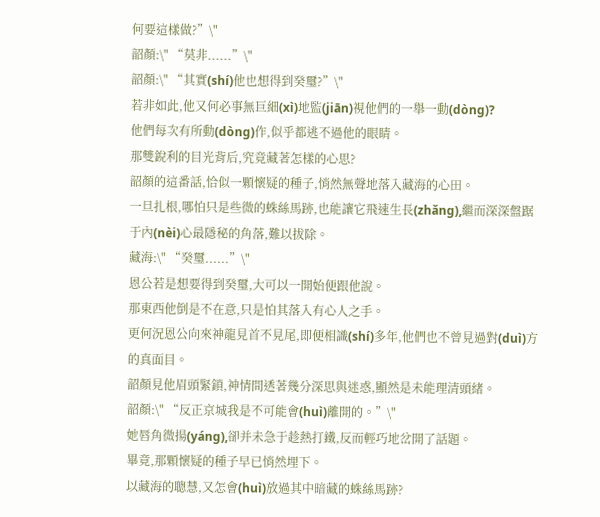何要這樣做?”\"
韶顏:\" “莫非......”\"
韶顏:\" “其實(shí)他也想得到癸璽?”\"
若非如此,他又何必事無巨細(xì)地監(jiān)視他們的一舉一動(dòng)?
他們每次有所動(dòng)作,似乎都逃不過他的眼睛。
那雙銳利的目光背后,究竟藏著怎樣的心思?
韶顏的這番話,恰似一顆懷疑的種子,悄然無聲地落入藏海的心田。
一旦扎根,哪怕只是些微的蛛絲馬跡,也能讓它飛速生長(zhǎng),繼而深深盤踞于內(nèi)心最隱秘的角落,難以拔除。
藏海:\" “癸璽......”\"
恩公若是想要得到癸璽,大可以一開始便跟他說。
那東西他倒是不在意,只是怕其落入有心人之手。
更何況恩公向來神龍見首不見尾,即便相識(shí)多年,他們也不曾見過對(duì)方的真面目。
韶顏見他眉頭緊鎖,神情間透著幾分深思與迷惑,顯然是未能理清頭緒。
韶顏:\" “反正京城我是不可能會(huì)離開的。”\"
她唇角微揚(yáng),卻并未急于趁熱打鐵,反而輕巧地岔開了話題。
畢竟,那顆懷疑的種子早已悄然埋下。
以藏海的聰慧,又怎會(huì)放過其中暗藏的蛛絲馬跡?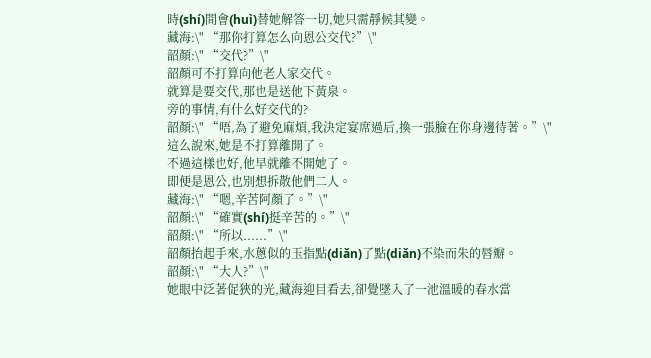時(shí)間會(huì)替她解答一切,她只需靜候其變。
藏海:\" “那你打算怎么向恩公交代?”\"
韶顏:\" “交代?”\"
韶顏可不打算向他老人家交代。
就算是要交代,那也是送他下黃泉。
旁的事情,有什么好交代的?
韶顏:\" “唔,為了避免麻煩,我決定宴席過后,換一張臉在你身邊待著。”\"
這么說來,她是不打算離開了。
不過這樣也好,他早就離不開她了。
即便是恩公,也別想拆散他們二人。
藏海:\" “嗯,辛苦阿顏了。”\"
韶顏:\" “確實(shí)挺辛苦的。”\"
韶顏:\" “所以......”\"
韶顏抬起手來,水蔥似的玉指點(diǎn)了點(diǎn)不染而朱的唇瓣。
韶顏:\" “大人?”\"
她眼中泛著促狹的光,藏海迎目看去,卻覺墜入了一池溫暖的春水當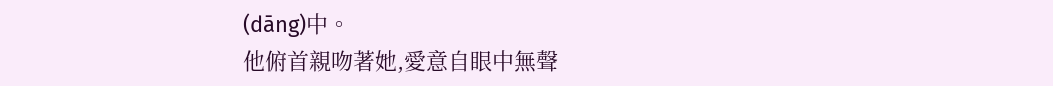(dāng)中。
他俯首親吻著她,愛意自眼中無聲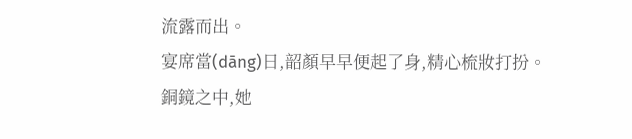流露而出。
宴席當(dāng)日,韶顏早早便起了身,精心梳妝打扮。
銅鏡之中,她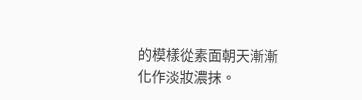的模樣從素面朝天漸漸化作淡妝濃抹。